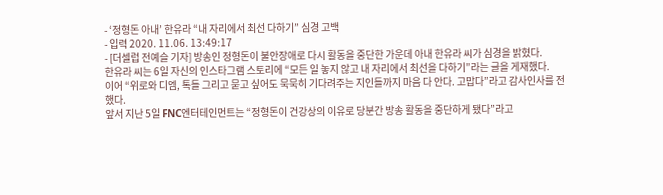- ‘정형돈 아내’ 한유라 “내 자리에서 최선 다하기” 심경 고백
- 입력 2020. 11.06. 13:49:17
- [더셀럽 전예슬 기자] 방송인 정형돈이 불안장애로 다시 활동을 중단한 가운데 아내 한유라 씨가 심경을 밝혔다.
한유라 씨는 6일 자신의 인스타그램 스토리에 “모든 일 놓지 않고 내 자리에서 최선을 다하기”라는 글을 게재했다.
이어 “위로와 디엠, 톡들 그리고 묻고 싶어도 묵묵히 기다려주는 지인들까지 마음 다 안다. 고맙다”라고 감사인사를 전했다.
앞서 지난 5일 FNC엔터테인먼트는 “정형돈이 건강상의 이유로 당분간 방송 활동을 중단하게 됐다”라고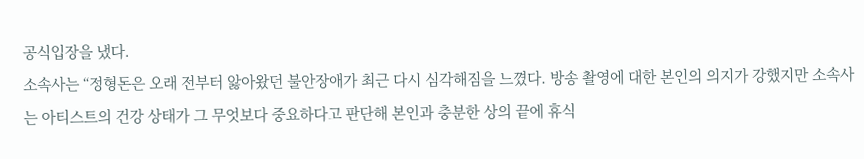공식입장을 냈다.
소속사는 “정형돈은 오래 전부터 앓아왔던 불안장애가 최근 다시 심각해짐을 느꼈다. 방송 촬영에 대한 본인의 의지가 강했지만 소속사는 아티스트의 건강 상태가 그 무엇보다 중요하다고 판단해 본인과 충분한 상의 끝에 휴식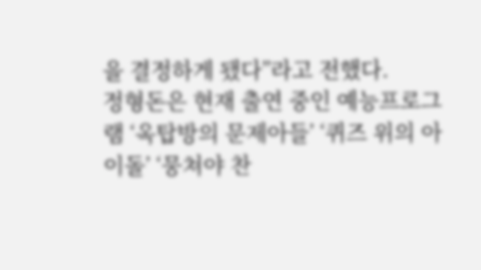을 결정하게 됐다”라고 전했다.
정형돈은 현재 출연 중인 예능프로그램 ‘옥탑방의 문제아들’ ‘퀴즈 위의 아이돌’ ‘뭉쳐야 찬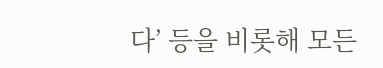다’ 등을 비롯해 모든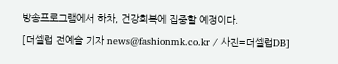방송프로그램에서 하차, 건강회복에 집중할 예정이다.
[더셀럽 전예슬 기자 news@fashionmk.co.kr / 사진=더셀럽DB]